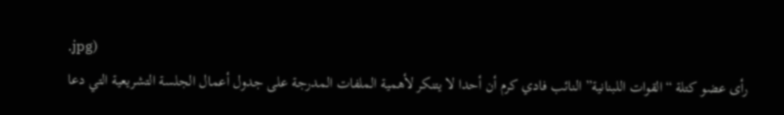.jpg)
رأى عضو كتلة “القوات اللبنانية” النائب فادي كرم أن أحدا لا يتنكر لأهمية الملفات المدرجة على جدول أعمال الجلسة التشريعية التي دعا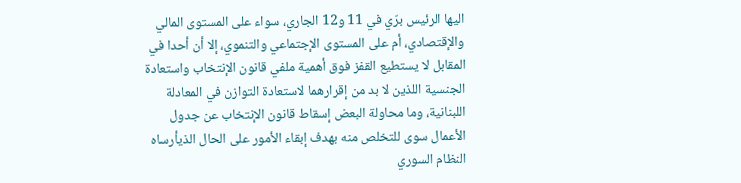اليها الرئيس برّي في 11 و12 الجاري، سواء على المستوى المالي والإقتصادي، أم على المستوى الإجتماعي والتنموي، إلا أن أحدا في المقابل لا يستطيع القفز فوق أهمية ملفي قانون الإنتخاب واستعادة الجنسية اللذين لا بد من إقرارهما لاستعادة التوازن في المعادلة اللبنانية، وما محاولة البعض إسقاط قانون الإنتخاب عن جدول الأعمال سوى للتخلص منه بهدف إبقاء الأمور على الحال الذيأرساه النظام السوري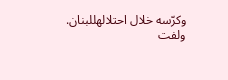وكرّسه خلال احتلالهللبنان.
ولفت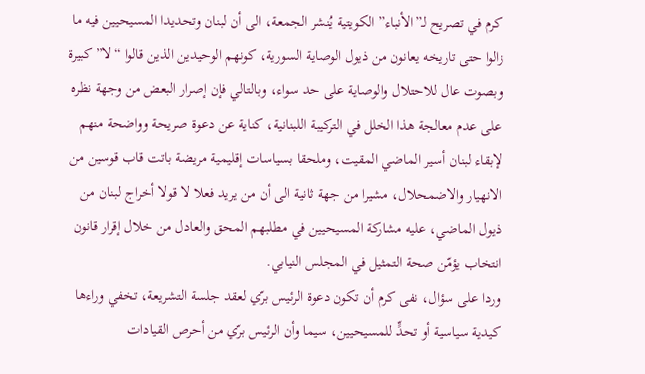كرم في تصريح لـ”الأنباء” الكويتية يُنشر الجمعة، الى أن لبنان وتحديدا المسيحيين فيه ما زالوا حتى تاريخه يعانون من ذيول الوصاية السورية، كونهم الوحيدين الذين قالوا “لا” كبيرة وبصوت عال للاحتلال والوصاية على حد سواء، وبالتالي فإن إصرار البعض من وجهة نظره على عدم معالجة هذا الخلل في التركيبة اللبنانية، كناية عن دعوة صريحة وواضحة منهم لإبقاء لبنان أسير الماضي المقيت، وملحقا بسياسات إقليمية مريضة باتت قاب قوسين من الانهيار والاضمحلال، مشيرا من جهة ثانية الى أن من يريد فعلا لا قولا أخراج لبنان من ذيول الماضي، عليه مشاركة المسيحيين في مطلبهم المحق والعادل من خلال إقرار قانون انتخاب يؤمّن صحة التمثيل في المجلس النيابي.
وردا على سؤال، نفى كرم أن تكون دعوة الرئيس برّي لعقد جلسة التشريعة، تخفي وراءها كيدية سياسية أو تحدٍّ للمسيحيين، سيما وأن الرئيس برّي من أحرص القيادات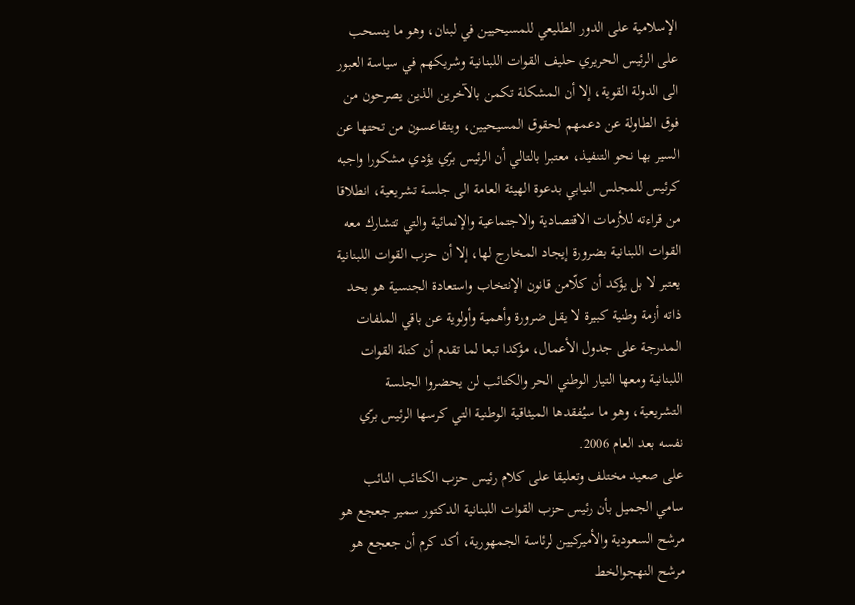الإسلامية على الدور الطليعي للمسيحيين في لبنان، وهو ما ينسحب على الرئيس الحريري حليف القوات اللبنانية وشريكهم في سياسة العبور الى الدولة القوية، إلا أن المشكلة تكمن بالآخرين الذين يصرحون من فوق الطاولة عن دعمهم لحقوق المسيحيين، ويتقاعسون من تحتها عن السير بها نحو التنفيذ، معتبرا بالتالي أن الرئيس برّي يؤدي مشكورا واجبه كرئيس للمجلس النيابي بدعوة الهيئة العامة الى جلسة تشريعية، انطلاقا من قراءته للأزمات الاقتصادية والاجتماعية والإنمائية والتي تتشارك معه القوات اللبنانية بضرورة إيجاد المخارج لها، إلا أن حزب القوات اللبنانية يعتبر لا بل يؤكد أن كلّامن قانون الإنتخاب واستعادة الجنسية هو بحد ذاته أزمة وطنية كبيرة لا يقل ضرورة وأهمية وأولوية عن باقي الملفات المدرجة على جدول الأعمال، مؤكدا تبعا لما تقدم أن كتلة القوات اللبنانية ومعها التيار الوطني الحر والكتائب لن يحضروا الجلسة التشريعية، وهو ما سيُفقدها الميثاقية الوطنية التي كرسها الرئيس برّي نفسه بعد العام 2006.
على صعيد مختلف وتعليقا على كلام رئيس حزب الكتائب النائب سامي الجميل بأن رئيس حزب القوات اللبنانية الدكتور سمير جعجع هو مرشح السعودية والأميركيين لرئاسة الجمهورية، أكد كرم أن جعجع هو مرشح النهجوالخط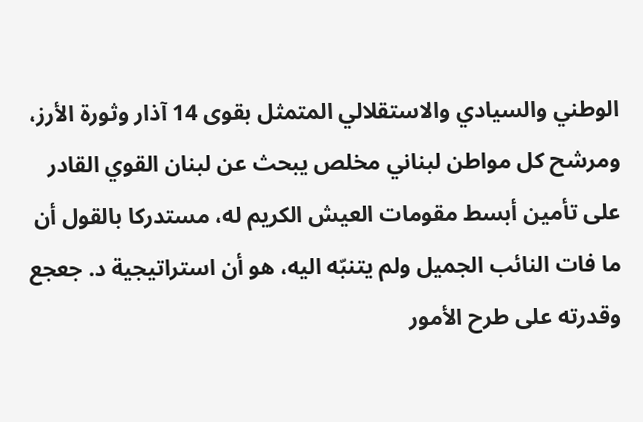الوطني والسيادي والاستقلالي المتمثل بقوى 14 آذار وثورة الأرز، ومرشح كل مواطن لبناني مخلص يبحث عن لبنان القوي القادر على تأمين أبسط مقومات العيش الكريم له، مستدركا بالقول أن ما فات النائب الجميل ولم يتنبّه اليه، هو أن استراتيجية د. جعجع وقدرته على طرح الأمور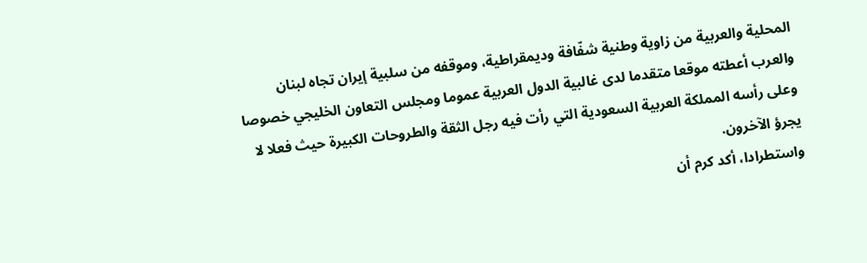المحلية والعربية من زاوية وطنية شفّافة وديمقراطية، وموقفه من سلبية إيران تجاه لبنان والعرب أعطته موقعا متقدما لدى غالبية الدول العربية عموما ومجلس التعاون الخليجي خصوصا وعلى رأسه المملكة العربية السعودية التي رأت فيه رجل الثقة والطروحات الكبيرة حيث فعلا لا يجرؤ الآخرون.
واستطرادا، أكد كرم أن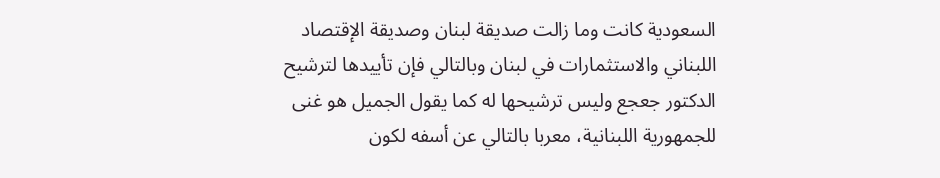السعودية كانت وما زالت صديقة لبنان وصديقة الإقتصاد اللبناني والاستثمارات في لبنان وبالتالي فإن تأييدها لترشيح الدكتور جعجع وليس ترشيحها له كما يقول الجميل هو غنى للجمهورية اللبنانية، معربا بالتالي عن أسفه لكون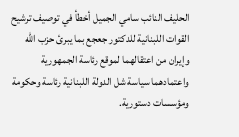الحليف النائب سامي الجميل أخطأ في توصيف ترشيح القوات اللبنانية للدكتور جعجع بما يبرئ حزب الله وإيران من اعتقالهما لموقع رئاسة الجمهورية واعتمادهما سياسة شل الدولة اللبنانية رئاسة وحكومة ومؤسسات دستورية.